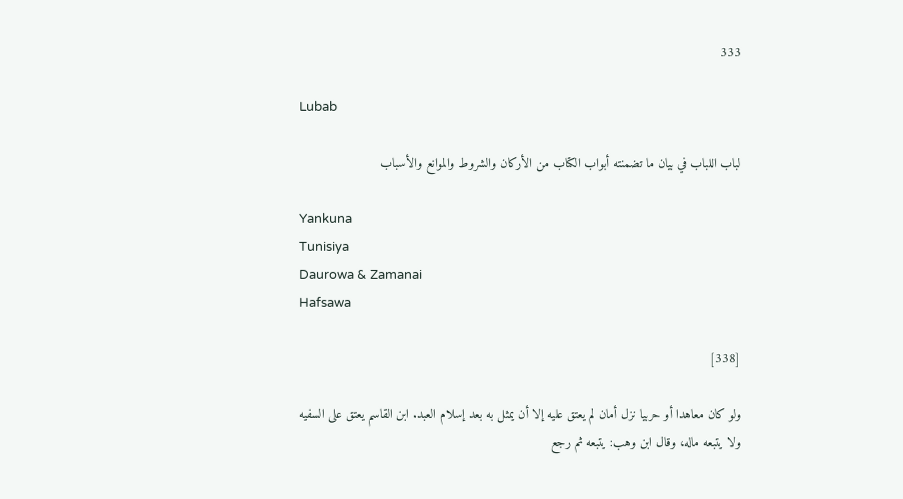333

Lubab

لباب اللباب في بيان ما تضمنته أبواب الكتاب من الأركان والشروط والموانع والأسباب

Yankuna
Tunisiya
Daurowa & Zamanai
Hafsawa

[338]

ولو كان معاهدا أو حربيا نزل أمان لم يعتق عليه إلا أن يمثل به بعد إسلام العبد. ابن القاسم يعتق على السفيه ولا يتبعه ماله، وقال ابن وهب: يتبعه ثم رجع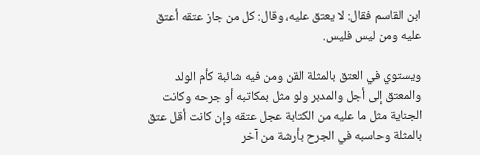ابن القاسم فقال: لا يعتق عليه، وقال: كل من جاز عتقه أعتق عليه ومن ليس فليس.

ويستوي في العتق بالمثلة القن ومن فيه شائبة كأم الولد والمعتق إلى أجل والمدبر ولو مثل بمكاتبه أو جرحه وكانت الجناية مثل ما عليه من الكتابة عجل عتقه وإن كانت أقل عتق بالمثلة وحاسبه في الجرح بأرشة من آخر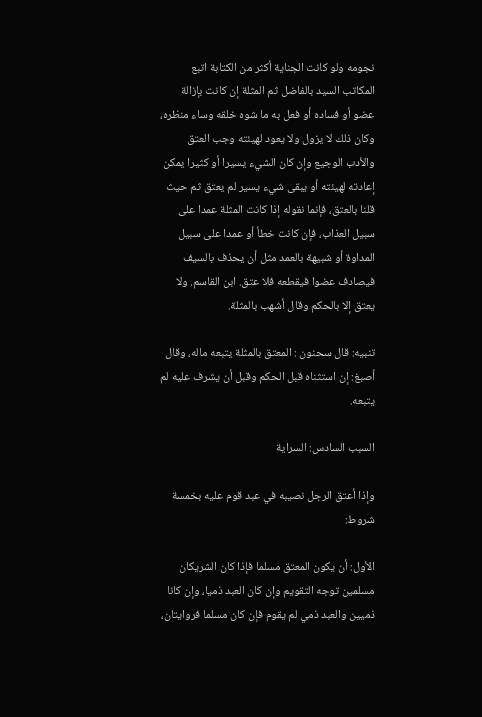نجومه ولو كانت الجناية أكثر من الكتابة اتبع المكاتب السيد بالفاضل ثم المثلة إن كانت بإزالة عضو أو فساده أو فعل به ما شوه خلقه وساء منظره، وكان ذلك لا يزول ولا يعود لهيئته وجب العتق والأدب الوجيع وإن كان الشيء يسيرا أو كثيرا يمكن إعادته لهيئته أو يبقى شيء يسير لم يعتق ثم حيث قلنا بالعتق، فإنما نقوله إذا كانت المثلة عمدا على سبيل العذاب، فإن كانت خطأ أو عمدا على سبيل المداوة أو شبيهة بالعمد مثل أن يحذف بالسيف فيصادف عضوا فيقطعه فلا عتق. ابن القاسم. ولا يعتق إلا بالحكم وقال أشهب بالمثلة.

تنبيه: قال سحنون : المعتق بالمثلة يتبعه ماله، وقال أصبغ: إن استثناه قبل الحكم وقبل أن يشرف عليه لم يتبعه.

السبب السادس: السراية

وإذا أعتق الرجل نصيبه في عبد قوم عليه بخمسة شروط:

الأول: أن يكون المعتق مسلما فإذا كان الشريكان مسلمين توجه التقويم وإن كان العبد ذميا، وإن كانا ذميين والعبد ذمي لم يقوم فإن كان مسلما فروايتان،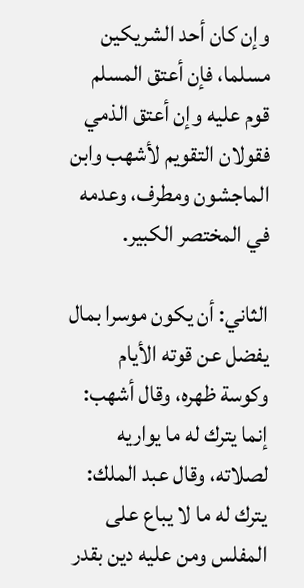وإن كان أحد الشريكين مسلما، فإن أعتق المسلم قوم عليه وإن أعتق الذمي فقولان التقويم لأشهب وابن الماجشون ومطرف، وعدمه في المختصر الكبير.

الثاني: أن يكون موسرا بمال يفضل عن قوته الأيام وكوسة ظهره، وقال أشهب: إنما يترك له ما يواريه لصلاته، وقال عبد الملك: يترك له ما لا يباع على المفلس ومن عليه دين بقدر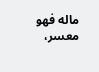ماله فهو معسر،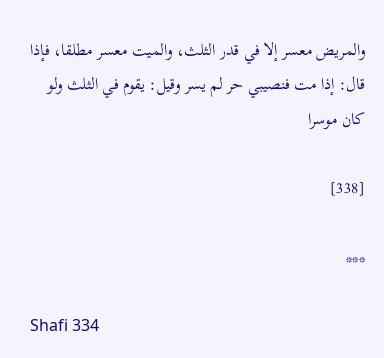والمريض معسر إلا في قدر الثلث، والميت معسر مطلقا، فإذا قال: إذا مت فنصيبي حر لم يسر وقيل: يقوم في الثلث ولو كان موسرا

[338]

***

Shafi 334